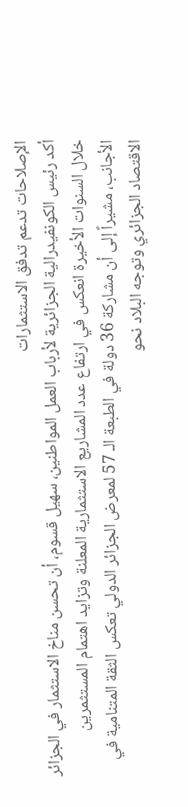الإصلاحات تدعم تدفق الاستثمارات
أكد رئيس الكونفيدرالية الجزائرية لأرباب العمل المواطنين، سهيل قسوم، أن تحسن مناخ الاستثمار في الجزائر خلال السنوات الأخيرة انعكس في ارتفاع عدد المشاريع الاستثمارية المعلنة وتزايد اهتمام المستثمرين الأجانب، مشيراً إلى أن مشاركة 36 دولة في الطبعة الـ 57 لمعرض الجزائر الدولي تعكس الثقة المتنامية في الاقتصاد الجزائري وتوجه البلاد نحو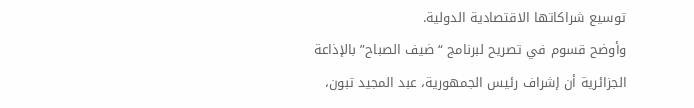توسيع شراكاتها الاقتصادية الدولية.
وأوضح قسوم في تصريح لبرنامج “ضيف الصباح” بالإذاعة الجزائرية أن إشراف رئيس الجمهورية، عبد المجيد تبون،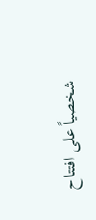شخصياً على افتتاح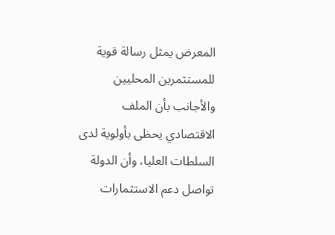المعرض يمثل رسالة قوية للمستثمرين المحليين والأجانب بأن الملف الاقتصادي يحظى بأولوية لدى السلطات العليا، وأن الدولة تواصل دعم الاستثمارات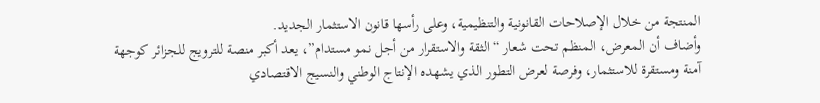المنتجة من خلال الإصلاحات القانونية والتنظيمية، وعلى رأسها قانون الاستثمار الجديد.
وأضاف أن المعرض، المنظم تحت شعار “الثقة والاستقرار من أجل نمو مستدام”، يعد أكبر منصة للترويج للجزائر كوجهة آمنة ومستقرة للاستثمار، وفرصة لعرض التطور الذي يشهده الإنتاج الوطني والنسيج الاقتصادي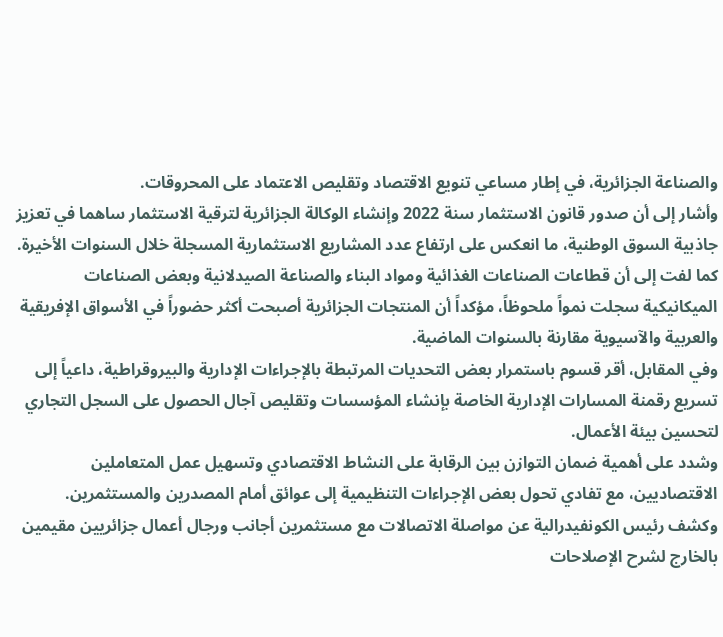والصناعة الجزائرية، في إطار مساعي تنويع الاقتصاد وتقليص الاعتماد على المحروقات.
وأشار إلى أن صدور قانون الاستثمار سنة 2022 وإنشاء الوكالة الجزائرية لترقية الاستثمار ساهما في تعزيز جاذبية السوق الوطنية، ما انعكس على ارتفاع عدد المشاريع الاستثمارية المسجلة خلال السنوات الأخيرة.
كما لفت إلى أن قطاعات الصناعات الغذائية ومواد البناء والصناعة الصيدلانية وبعض الصناعات الميكانيكية سجلت نمواً ملحوظاً، مؤكداً أن المنتجات الجزائرية أصبحت أكثر حضوراً في الأسواق الإفريقية والعربية والآسيوية مقارنة بالسنوات الماضية.
وفي المقابل، أقر قسوم باستمرار بعض التحديات المرتبطة بالإجراءات الإدارية والبيروقراطية، داعياً إلى تسريع رقمنة المسارات الإدارية الخاصة بإنشاء المؤسسات وتقليص آجال الحصول على السجل التجاري لتحسين بيئة الأعمال.
وشدد على أهمية ضمان التوازن بين الرقابة على النشاط الاقتصادي وتسهيل عمل المتعاملين الاقتصاديين، مع تفادي تحول بعض الإجراءات التنظيمية إلى عوائق أمام المصدرين والمستثمرين.
وكشف رئيس الكونفيدرالية عن مواصلة الاتصالات مع مستثمرين أجانب ورجال أعمال جزائريين مقيمين بالخارج لشرح الإصلاحات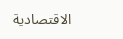الاقتصادية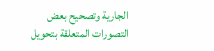الجارية وتصحيح بعض التصورات المتعلقة بتحويل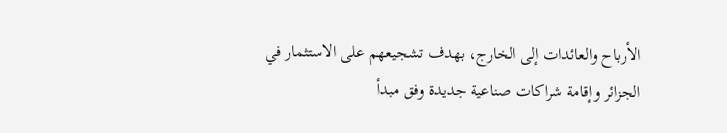الأرباح والعائدات إلى الخارج، بهدف تشجيعهم على الاستثمار في الجزائر وإقامة شراكات صناعية جديدة وفق مبدأ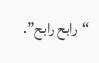“رابح رابح”.